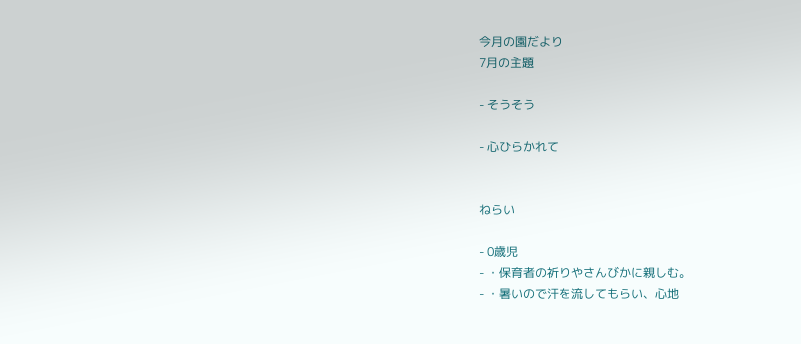今月の園だより
7月の主題

- そうそう

- 心ひらかれて


ねらい

- 0歳児
- ・保育者の祈りやさんびかに親しむ。
- ・暑いので汗を流してもらい、心地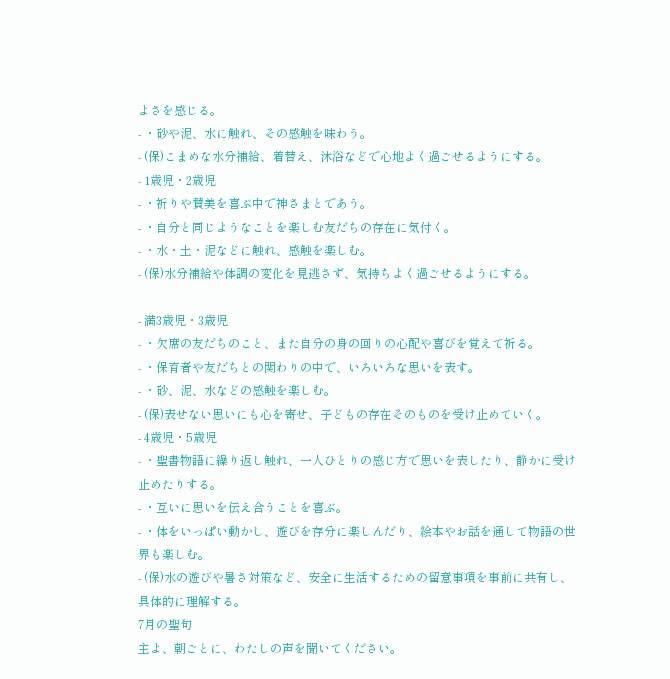よさを感じる。
- ・砂や泥、水に触れ、その感触を味わう。
- (保)こまめな水分補給、着替え、沐浴などで心地よく過ごせるようにする。
- 1歳児・2歳児
- ・祈りや賛美を喜ぶ中で神さまとであう。
- ・自分と同じようなことを楽しむ友だちの存在に気付く。
- ・水・土・泥などに触れ、感触を楽しむ。
- (保)水分補給や体調の変化を見逃さず、気持ちよく過ごせるようにする。

- 満3歳児・3歳児
- ・欠席の友だちのこと、また自分の身の回りの心配や喜びを覚えて祈る。
- ・保育者や友だちとの関わりの中で、いろいろな思いを表す。
- ・砂、泥、水などの感触を楽しむ。
- (保)表せない思いにも心を寄せ、子どもの存在そのものを受け止めていく。
- 4歳児・5歳児
- ・聖書物語に繰り返し触れ、一人ひとりの感じ方で思いを表したり、静かに受け止めたりする。
- ・互いに思いを伝え合うことを喜ぶ。
- ・体をいっぱい動かし、遊びを存分に楽しんだり、絵本やお話を通して物語の世界も楽しむ。
- (保)水の遊びや暑さ対策など、安全に生活するための留意事項を事前に共有し、具体的に理解する。
7月の聖句
主よ、朝ごとに、わたしの声を聞いてください。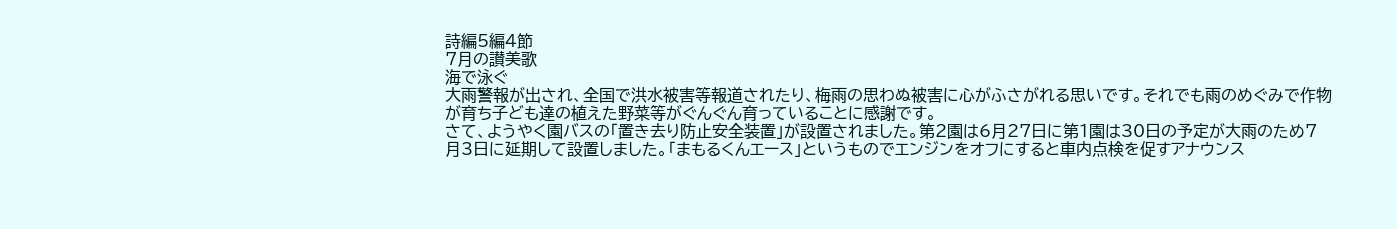詩編5編4節
7月の讃美歌
海で泳ぐ
大雨警報が出され、全国で洪水被害等報道されたり、梅雨の思わぬ被害に心がふさがれる思いです。それでも雨のめぐみで作物が育ち子ども達の植えた野菜等がぐんぐん育っていることに感謝です。
さて、ようやく園バスの「置き去り防止安全装置」が設置されました。第2園は6月27日に第1園は30日の予定が大雨のため7月3日に延期して設置しました。「まもるくんエース」というものでエンジンをオフにすると車内点検を促すアナウンス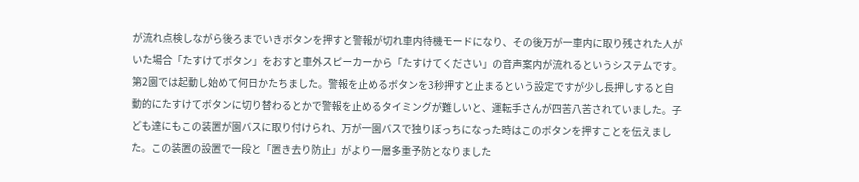が流れ点検しながら後ろまでいきボタンを押すと警報が切れ車内待機モードになり、その後万が一車内に取り残された人がいた場合「たすけてボタン」をおすと車外スピーカーから「たすけてください」の音声案内が流れるというシステムです。第2園では起動し始めて何日かたちました。警報を止めるボタンを3秒押すと止まるという設定ですが少し長押しすると自動的にたすけてボタンに切り替わるとかで警報を止めるタイミングが難しいと、運転手さんが四苦八苦されていました。子ども達にもこの装置が園バスに取り付けられ、万が一園バスで独りぼっちになった時はこのボタンを押すことを伝えました。この装置の設置で一段と「置き去り防止」がより一層多重予防となりました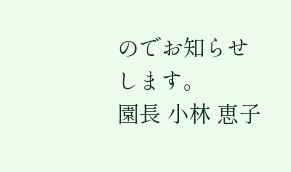のでお知らせします。
園長 小林 恵子